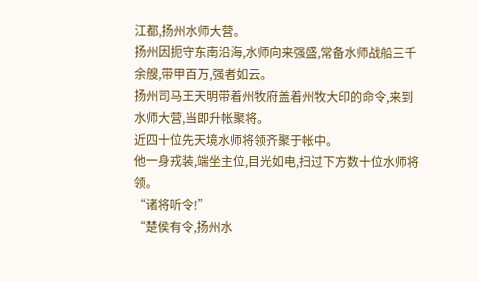江都,扬州水师大营。
扬州因扼守东南沿海,水师向来强盛,常备水师战船三千余艘,带甲百万,强者如云。
扬州司马王天明带着州牧府盖着州牧大印的命令,来到水师大营,当即升帐聚将。
近四十位先天境水师将领齐聚于帐中。
他一身戎装,端坐主位,目光如电,扫过下方数十位水师将领。
“诸将听令!”
“楚侯有令,扬州水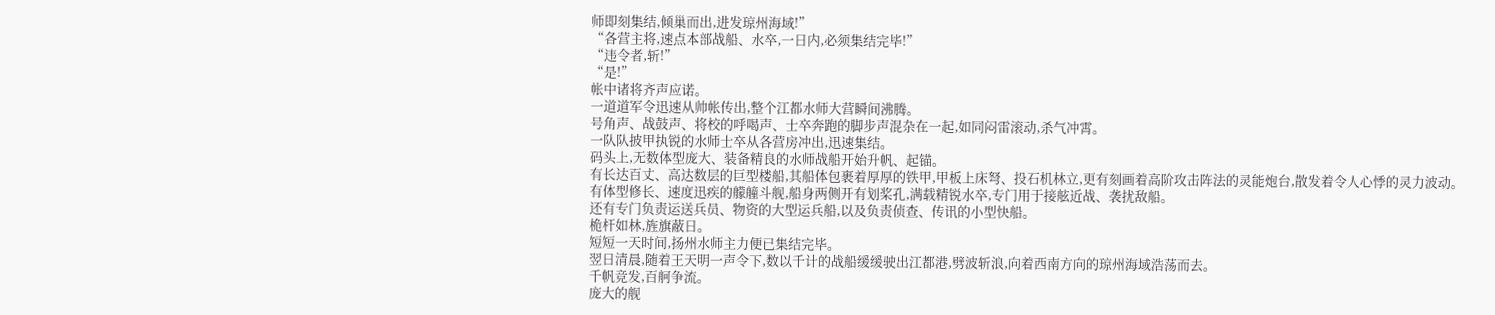师即刻集结,倾巢而出,进发琼州海域!”
“各营主将,速点本部战船、水卒,一日内,必须集结完毕!”
“违令者,斩!”
“是!”
帐中诸将齐声应诺。
一道道军令迅速从帅帐传出,整个江都水师大营瞬间沸腾。
号角声、战鼓声、将校的呼喝声、士卒奔跑的脚步声混杂在一起,如同闷雷滚动,杀气冲霄。
一队队披甲执锐的水师士卒从各营房冲出,迅速集结。
码头上,无数体型庞大、装备精良的水师战船开始升帆、起锚。
有长达百丈、高达数层的巨型楼船,其船体包裹着厚厚的铁甲,甲板上床弩、投石机林立,更有刻画着高阶攻击阵法的灵能炮台,散发着令人心悸的灵力波动。
有体型修长、速度迅疾的艨艟斗舰,船身两侧开有划桨孔,满载精锐水卒,专门用于接舷近战、袭扰敌船。
还有专门负责运送兵员、物资的大型运兵船,以及负责侦查、传讯的小型快船。
桅杆如林,旌旗蔽日。
短短一天时间,扬州水师主力便已集结完毕。
翌日清晨,随着王天明一声令下,数以千计的战船缓缓驶出江都港,劈波斩浪,向着西南方向的琼州海域浩荡而去。
千帆竞发,百舸争流。
庞大的舰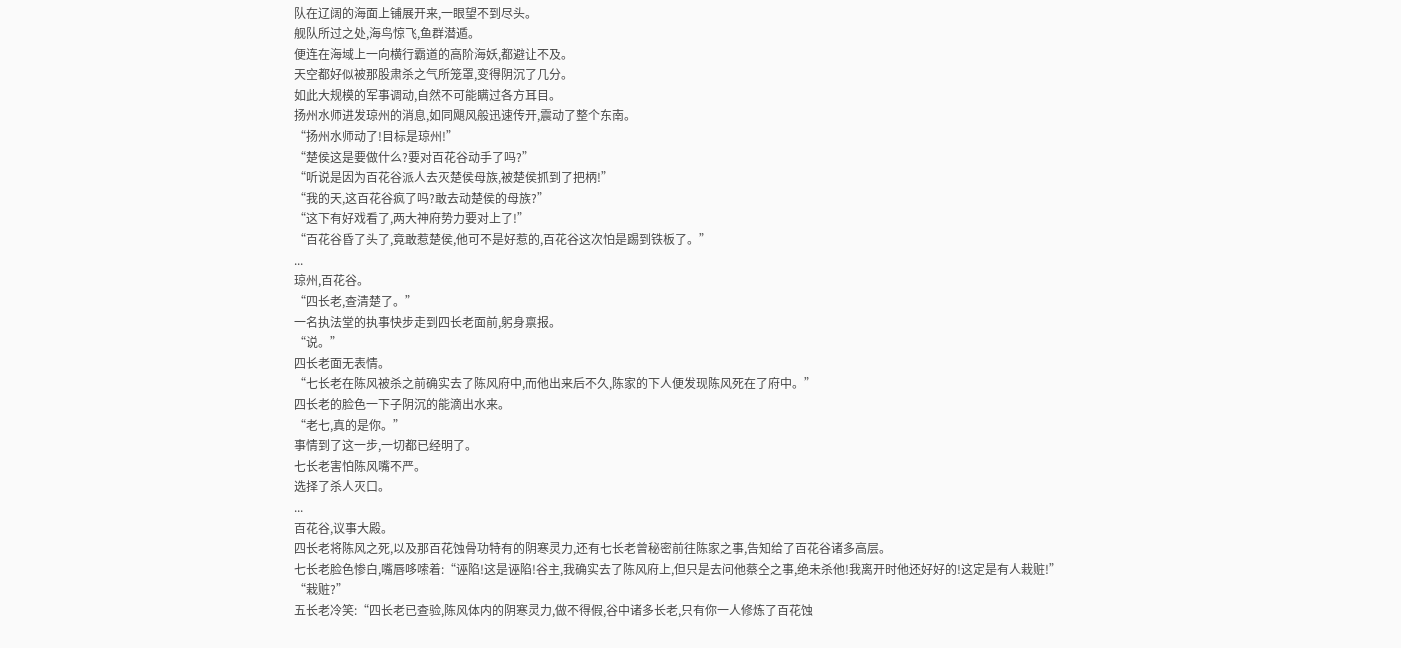队在辽阔的海面上铺展开来,一眼望不到尽头。
舰队所过之处,海鸟惊飞,鱼群潜遁。
便连在海域上一向横行霸道的高阶海妖,都避让不及。
天空都好似被那股肃杀之气所笼罩,变得阴沉了几分。
如此大规模的军事调动,自然不可能瞒过各方耳目。
扬州水师进发琼州的消息,如同飓风般迅速传开,震动了整个东南。
“扬州水师动了!目标是琼州!”
“楚侯这是要做什么?要对百花谷动手了吗?”
“听说是因为百花谷派人去灭楚侯母族,被楚侯抓到了把柄!”
“我的天,这百花谷疯了吗?敢去动楚侯的母族?”
“这下有好戏看了,两大神府势力要对上了!”
“百花谷昏了头了,竟敢惹楚侯,他可不是好惹的,百花谷这次怕是踢到铁板了。”
...
琼州,百花谷。
“四长老,查清楚了。”
一名执法堂的执事快步走到四长老面前,躬身禀报。
“说。”
四长老面无表情。
“七长老在陈风被杀之前确实去了陈风府中,而他出来后不久,陈家的下人便发现陈风死在了府中。”
四长老的脸色一下子阴沉的能滴出水来。
“老七,真的是你。”
事情到了这一步,一切都已经明了。
七长老害怕陈风嘴不严。
选择了杀人灭口。
...
百花谷,议事大殿。
四长老将陈风之死,以及那百花蚀骨功特有的阴寒灵力,还有七长老曾秘密前往陈家之事,告知给了百花谷诸多高层。
七长老脸色惨白,嘴唇哆嗦着:“诬陷!这是诬陷!谷主,我确实去了陈风府上,但只是去问他蔡仝之事,绝未杀他!我离开时他还好好的!这定是有人栽赃!”
“栽赃?”
五长老冷笑:“四长老已查验,陈风体内的阴寒灵力,做不得假,谷中诸多长老,只有你一人修炼了百花蚀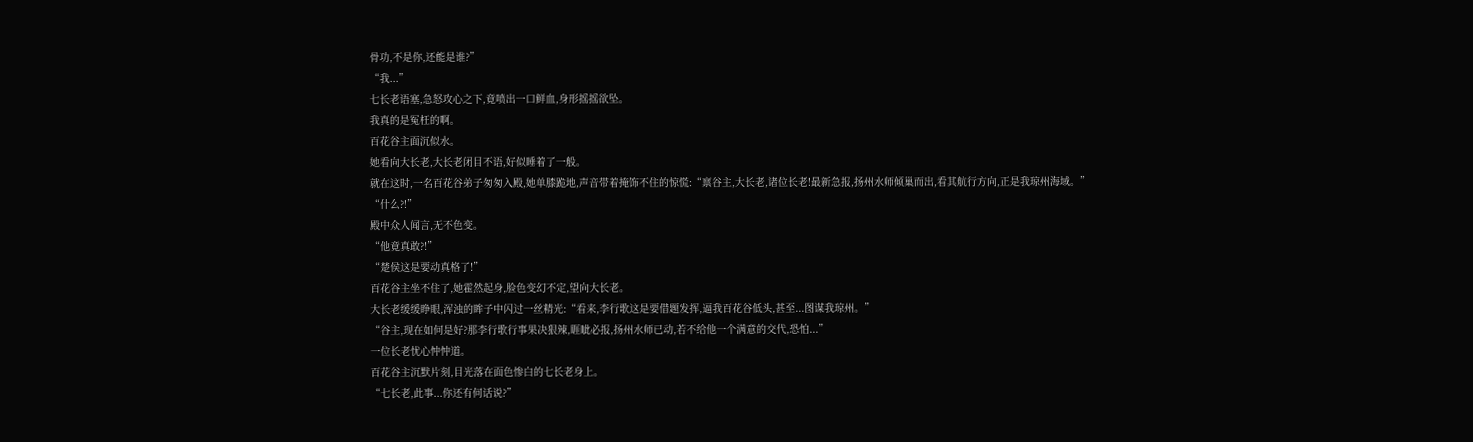骨功,不是你,还能是谁?”
“我...”
七长老语塞,急怒攻心之下,竟喷出一口鲜血,身形摇摇欲坠。
我真的是冤枉的啊。
百花谷主面沉似水。
她看向大长老,大长老闭目不语,好似睡着了一般。
就在这时,一名百花谷弟子匆匆入殿,她单膝跪地,声音带着掩饰不住的惊慌:“禀谷主,大长老,诸位长老!最新急报,扬州水师倾巢而出,看其航行方向,正是我琼州海域。”
“什么?!”
殿中众人闻言,无不色变。
“他竟真敢?!”
“楚侯这是要动真格了!”
百花谷主坐不住了,她霍然起身,脸色变幻不定,望向大长老。
大长老缓缓睁眼,浑浊的眸子中闪过一丝精光:“看来,李行歌这是要借题发挥,逼我百花谷低头,甚至...图谋我琼州。”
“谷主,现在如何是好?那李行歌行事果决狠辣,睚眦必报,扬州水师已动,若不给他一个满意的交代,恐怕...”
一位长老忧心忡忡道。
百花谷主沉默片刻,目光落在面色惨白的七长老身上。
“七长老,此事...你还有何话说?”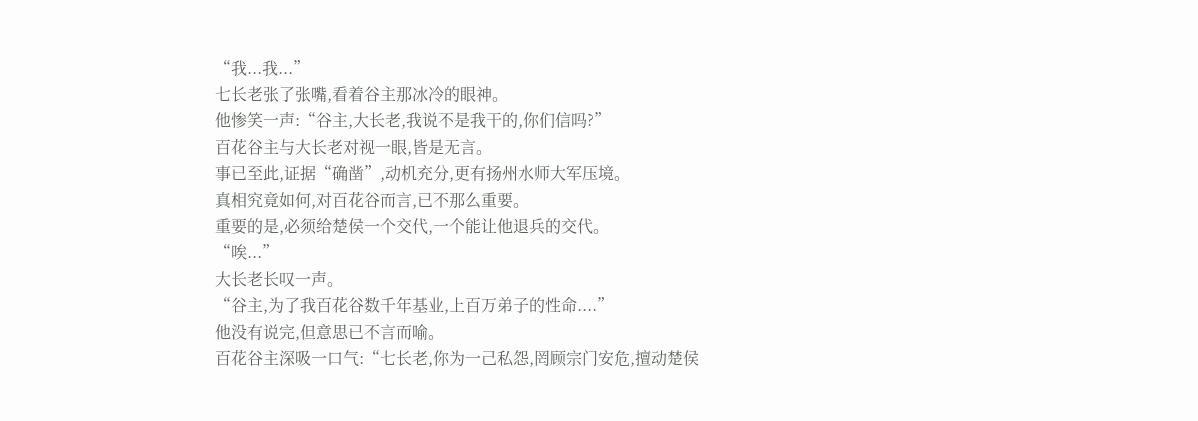“我...我...”
七长老张了张嘴,看着谷主那冰冷的眼神。
他惨笑一声:“谷主,大长老,我说不是我干的,你们信吗?”
百花谷主与大长老对视一眼,皆是无言。
事已至此,证据“确凿”,动机充分,更有扬州水师大军压境。
真相究竟如何,对百花谷而言,已不那么重要。
重要的是,必须给楚侯一个交代,一个能让他退兵的交代。
“唉...”
大长老长叹一声。
“谷主,为了我百花谷数千年基业,上百万弟子的性命....”
他没有说完,但意思已不言而喻。
百花谷主深吸一口气:“七长老,你为一己私怨,罔顾宗门安危,擅动楚侯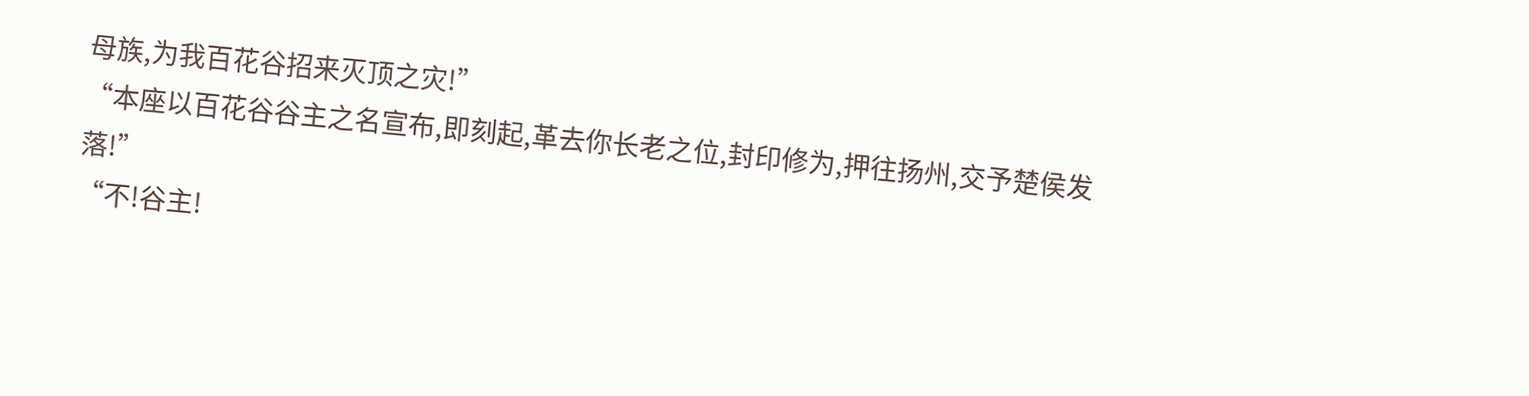母族,为我百花谷招来灭顶之灾!”
“本座以百花谷谷主之名宣布,即刻起,革去你长老之位,封印修为,押往扬州,交予楚侯发落!”
“不!谷主!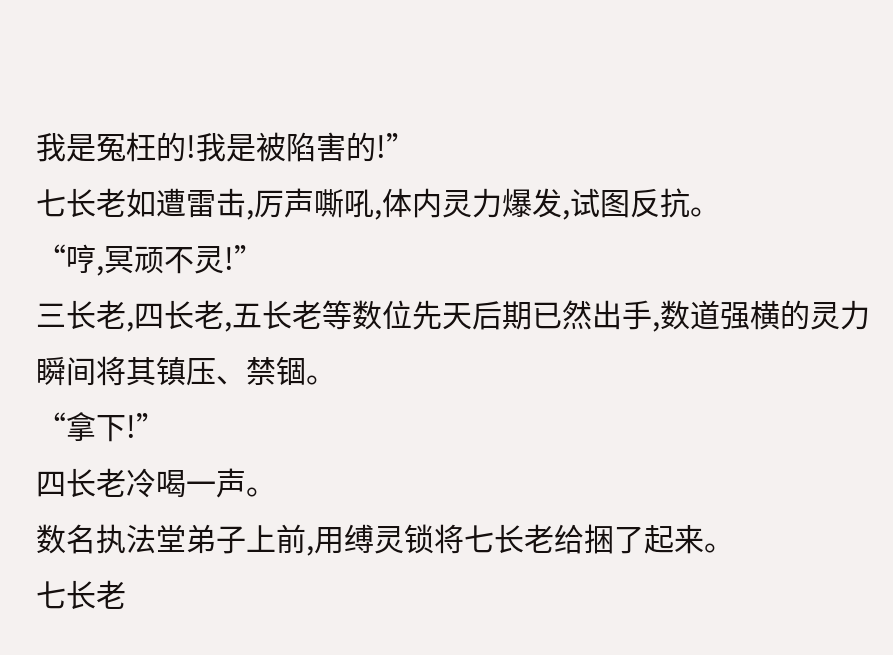我是冤枉的!我是被陷害的!”
七长老如遭雷击,厉声嘶吼,体内灵力爆发,试图反抗。
“哼,冥顽不灵!”
三长老,四长老,五长老等数位先天后期已然出手,数道强横的灵力瞬间将其镇压、禁锢。
“拿下!”
四长老冷喝一声。
数名执法堂弟子上前,用缚灵锁将七长老给捆了起来。
七长老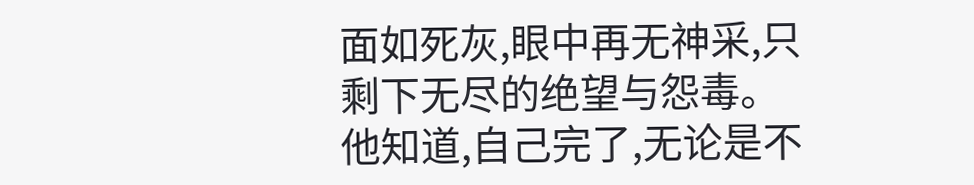面如死灰,眼中再无神采,只剩下无尽的绝望与怨毒。
他知道,自己完了,无论是不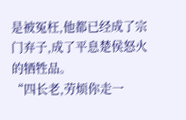是被冤枉,他都已经成了宗门弃子,成了平息楚侯怒火的牺牲品。
“四长老,劳烦你走一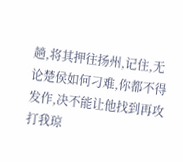趟,将其押往扬州,记住,无论楚侯如何刁难,你都不得发作,决不能让他找到再攻打我琼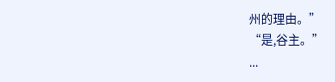州的理由。”
“是,谷主。”
...